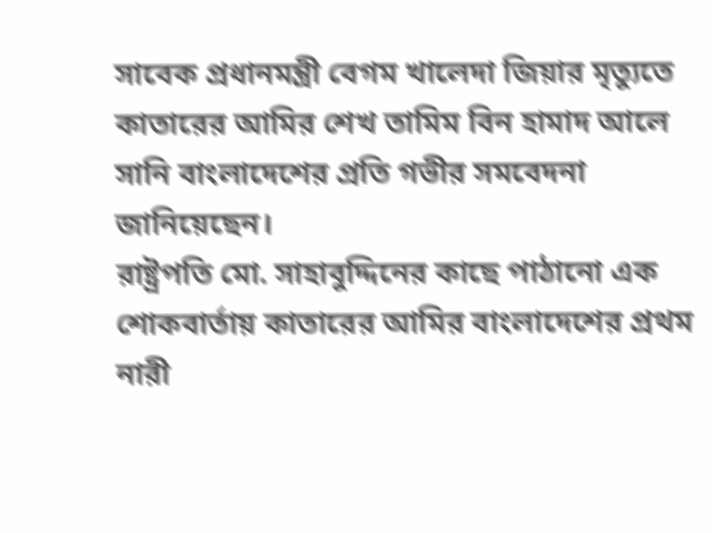সাবেক প্রধানমন্ত্রী বেগম খালেদা জিয়ার মৃত্যুতে কাতারের আমির শেখ তামিম বিন হামাদ আলে সানি বাংলাদেশের প্রতি গভীর সমবেদনা জানিয়েছেন।
রাষ্ট্রপতি মো. সাহাবুদ্দিনের কাছে পাঠানো এক শোকবার্তায় কাতারের আমির বাংলাদেশের প্রথম নারী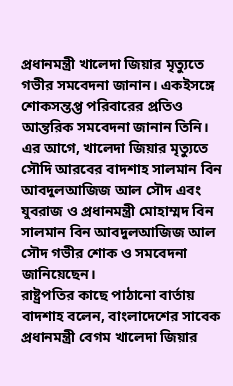প্রধানমন্ত্রী খালেদা জিয়ার মৃত্যুতে গভীর সমবেদনা জানান। একইসঙ্গে শোকসন্তপ্ত পরিবারের প্রতিও আন্তরিক সমবেদনা জানান তিনি।
এর আগে, খালেদা জিয়ার মৃত্যুতে সৌদি আরবের বাদশাহ সালমান বিন আবদুলআজিজ আল সৌদ এবং যুবরাজ ও প্রধানমন্ত্রী মোহাম্মদ বিন সালমান বিন আবদুলআজিজ আল সৌদ গভীর শোক ও সমবেদনা জানিয়েছেন।
রাষ্ট্রপতির কাছে পাঠানো বার্তায় বাদশাহ বলেন, বাংলাদেশের সাবেক প্রধানমন্ত্রী বেগম খালেদা জিয়ার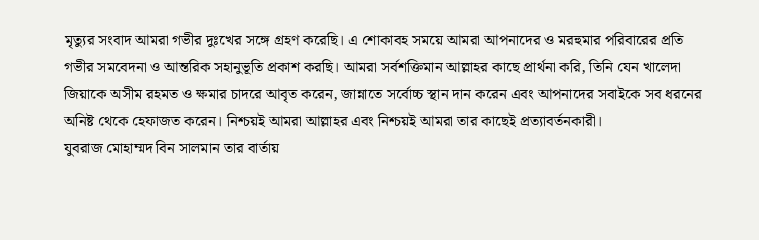মৃত্যুর সংবাদ আমরা গভীর দুঃখের সঙ্গে গ্রহণ করেছি। এ শোকাবহ সময়ে আমরা আপনাদের ও মরহুমার পরিবারের প্রতি গভীর সমবেদনা ও আন্তরিক সহানুভূতি প্রকাশ করছি। আমরা সর্বশক্তিমান আল্লাহর কাছে প্রার্থনা করি, তিনি যেন খালেদা জিয়াকে অসীম রহমত ও ক্ষমার চাদরে আবৃত করেন, জান্নাতে সর্বোচ্চ স্থান দান করেন এবং আপনাদের সবাইকে সব ধরনের অনিষ্ট থেকে হেফাজত করেন। নিশ্চয়ই আমরা আল্লাহর এবং নিশ্চয়ই আমরা তার কাছেই প্রত্যাবর্তনকারী।
যুবরাজ মোহাম্মদ বিন সালমান তার বার্তায়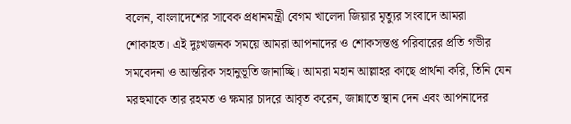বলেন, বাংলাদেশের সাবেক প্রধানমন্ত্রী বেগম খালেদা জিয়ার মৃত্যুর সংবাদে আমরা শোকাহত। এই দুঃখজনক সময়ে আমরা আপনাদের ও শোকসন্তপ্ত পরিবারের প্রতি গভীর সমবেদনা ও আন্তরিক সহানুভূতি জানাচ্ছি। আমরা মহান আল্লাহর কাছে প্রার্থনা করি, তিনি যেন মরহুমাকে তার রহমত ও ক্ষমার চাদরে আবৃত করেন, জান্নাতে স্থান দেন এবং আপনাদের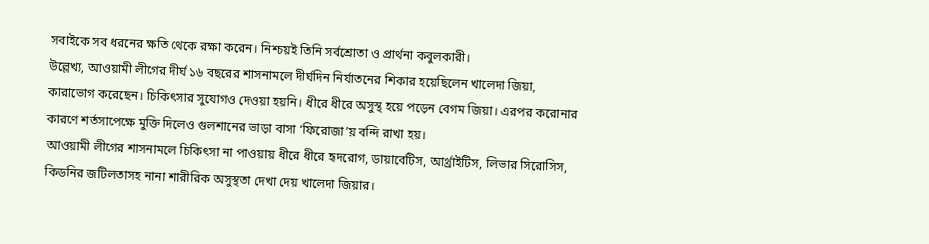সবাইকে সব ধরনের ক্ষতি থেকে রক্ষা করেন। নিশ্চয়ই তিনি সর্বশ্রোতা ও প্রার্থনা কবুলকারী।
উল্লেখ্য, আওয়ামী লীগের দীর্ঘ ১৬ বছরের শাসনামলে দীর্ঘদিন নির্যাতনের শিকার হয়েছিলেন খালেদা জিয়া, কারাভোগ করেছেন। চিকিৎসার সুযোগও দেওয়া হয়নি। ধীরে ধীরে অসুস্থ হয়ে পড়েন বেগম জিয়া। এরপর করোনার কারণে শর্তসাপেক্ষে মুক্তি দিলেও গুলশানের ভাড়া বাসা ‘ফিরোজা’য় বন্দি রাখা হয়।
আওয়ামী লীগের শাসনামলে চিকিৎসা না পাওয়ায় ধীরে ধীরে হৃদরোগ, ডায়াবেটিস, আর্থ্রাইটিস, লিভার সিরোসিস, কিডনির জটিলতাসহ নানা শারীরিক অসুস্থতা দেখা দেয় খালেদা জিয়ার।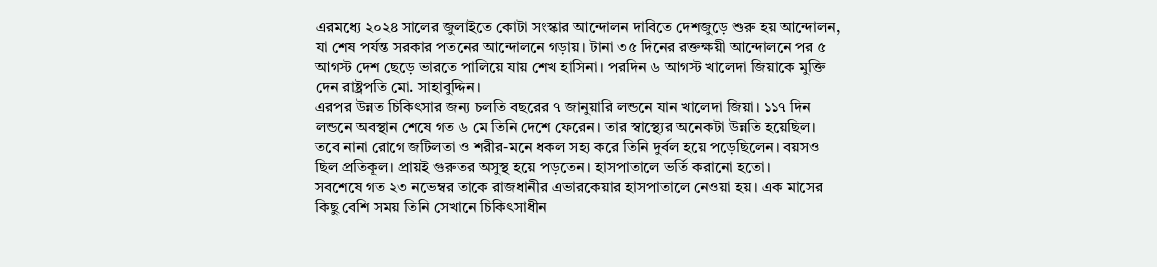এরমধ্যে ২০২৪ সালের জুলাইতে কোটা সংস্কার আন্দোলন দাবিতে দেশজুড়ে শুরু হয় আন্দোলন, যা শেষ পর্যন্ত সরকার পতনের আন্দোলনে গড়ায়। টানা ৩৫ দিনের রক্তক্ষয়ী আন্দোলনে পর ৫ আগস্ট দেশ ছেড়ে ভারতে পালিয়ে যায় শেখ হাসিনা। পরদিন ৬ আগস্ট খালেদা জিয়াকে মুক্তি দেন রাষ্ট্রপতি মো. সাহাবুদ্দিন।
এরপর উন্নত চিকিৎসার জন্য চলতি বছরের ৭ জানুয়ারি লন্ডনে যান খালেদা জিয়া। ১১৭ দিন লন্ডনে অবস্থান শেষে গত ৬ মে তিনি দেশে ফেরেন। তার স্বাস্থ্যের অনেকটা উন্নতি হয়েছিল। তবে নানা রোগে জটিলতা ও শরীর-মনে ধকল সহ্য করে তিনি দুর্বল হয়ে পড়েছিলেন। বয়সও ছিল প্রতিকূল। প্রায়ই গুরুতর অসুস্থ হয়ে পড়তেন। হাসপাতালে ভর্তি করানো হতো।
সবশেষে গত ২৩ নভেম্বর তাকে রাজধানীর এভারকেয়ার হাসপাতালে নেওয়া হয়। এক মাসের কিছু বেশি সময় তিনি সেখানে চিকিৎসাধীন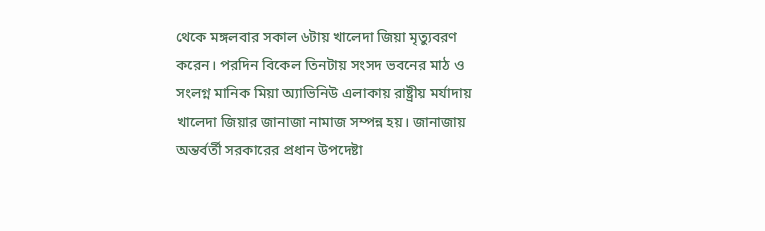থেকে মঙ্গলবার সকাল ৬টায় খালেদা জিয়া মৃত্যুবরণ করেন। পরদিন বিকেল তিনটায় সংসদ ভবনের মাঠ ও সংলগ্ন মানিক মিয়া অ্যাভিনিউ এলাকায় রাষ্ট্রীয় মর্যাদায় খালেদা জিয়ার জানাজা নামাজ সম্পন্ন হয়। জানাজায় অন্তর্বর্তী সরকারের প্রধান উপদেষ্টা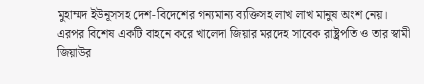মুহাম্মদ ইউনূসসহ দেশ-বিদেশের গন্যমান্য ব্যক্তিসহ লাখ লাখ মানুষ অংশ নেয়।
এরপর বিশেষ একটি বাহনে করে খালেদা জিয়ার মরদেহ সাবেক রাষ্ট্রপতি ও তার স্বামী জিয়াউর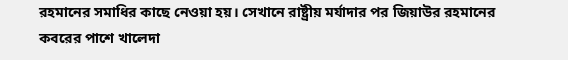রহমানের সমাধির কাছে নেওয়া হয়। সেখানে রাষ্ট্রীয় মর্যাদার পর জিয়াউর রহমানের কবরের পাশে খালেদা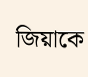জিয়াকে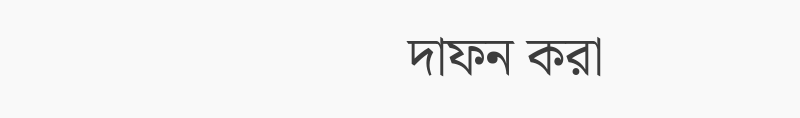দাফন করা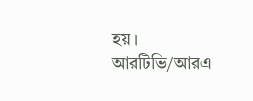হয়।
আরটিভি/আরএ